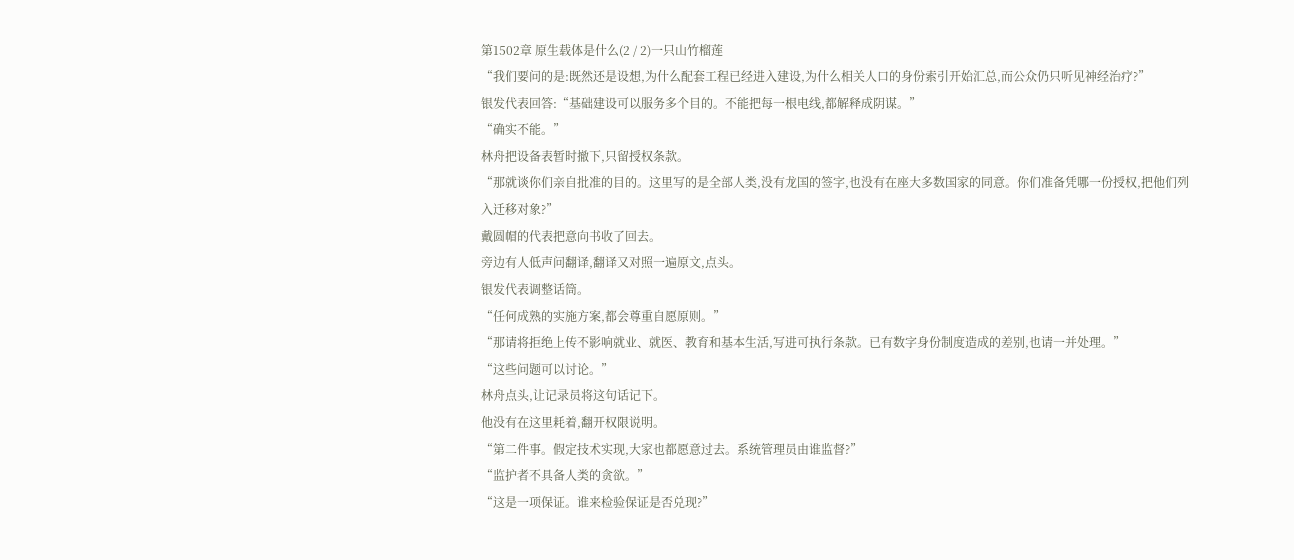第1502章 原生载体是什么(2 / 2)一只山竹榴莲
“我们要问的是:既然还是设想,为什么配套工程已经进入建设,为什么相关人口的身份索引开始汇总,而公众仍只听见神经治疗?”
银发代表回答:“基础建设可以服务多个目的。不能把每一根电线,都解释成阴谋。”
“确实不能。”
林舟把设备表暂时撤下,只留授权条款。
“那就谈你们亲自批准的目的。这里写的是全部人类,没有龙国的签字,也没有在座大多数国家的同意。你们准备凭哪一份授权,把他们列入迁移对象?”
戴圆帽的代表把意向书收了回去。
旁边有人低声问翻译,翻译又对照一遍原文,点头。
银发代表调整话筒。
“任何成熟的实施方案,都会尊重自愿原则。”
“那请将拒绝上传不影响就业、就医、教育和基本生活,写进可执行条款。已有数字身份制度造成的差别,也请一并处理。”
“这些问题可以讨论。”
林舟点头,让记录员将这句话记下。
他没有在这里耗着,翻开权限说明。
“第二件事。假定技术实现,大家也都愿意过去。系统管理员由谁监督?”
“监护者不具备人类的贪欲。”
“这是一项保证。谁来检验保证是否兑现?”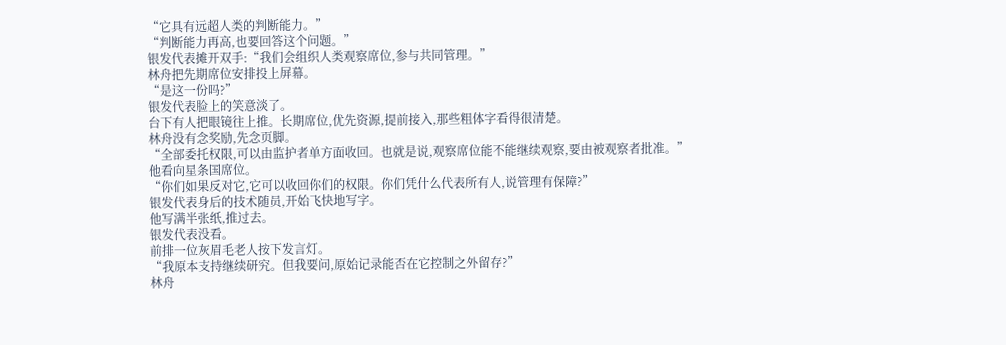“它具有远超人类的判断能力。”
“判断能力再高,也要回答这个问题。”
银发代表摊开双手:“我们会组织人类观察席位,参与共同管理。”
林舟把先期席位安排投上屏幕。
“是这一份吗?”
银发代表脸上的笑意淡了。
台下有人把眼镜往上推。长期席位,优先资源,提前接入,那些粗体字看得很清楚。
林舟没有念奖励,先念页脚。
“全部委托权限,可以由监护者单方面收回。也就是说,观察席位能不能继续观察,要由被观察者批准。”
他看向星条国席位。
“你们如果反对它,它可以收回你们的权限。你们凭什么代表所有人,说管理有保障?”
银发代表身后的技术随员,开始飞快地写字。
他写满半张纸,推过去。
银发代表没看。
前排一位灰眉毛老人按下发言灯。
“我原本支持继续研究。但我要问,原始记录能否在它控制之外留存?”
林舟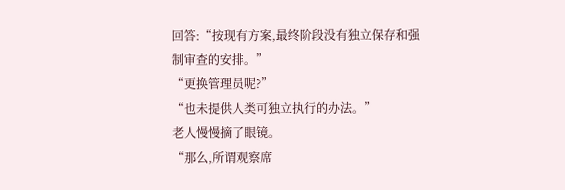回答:“按现有方案,最终阶段没有独立保存和强制审查的安排。”
“更换管理员呢?”
“也未提供人类可独立执行的办法。”
老人慢慢摘了眼镜。
“那么,所谓观察席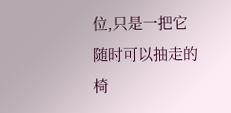位,只是一把它随时可以抽走的椅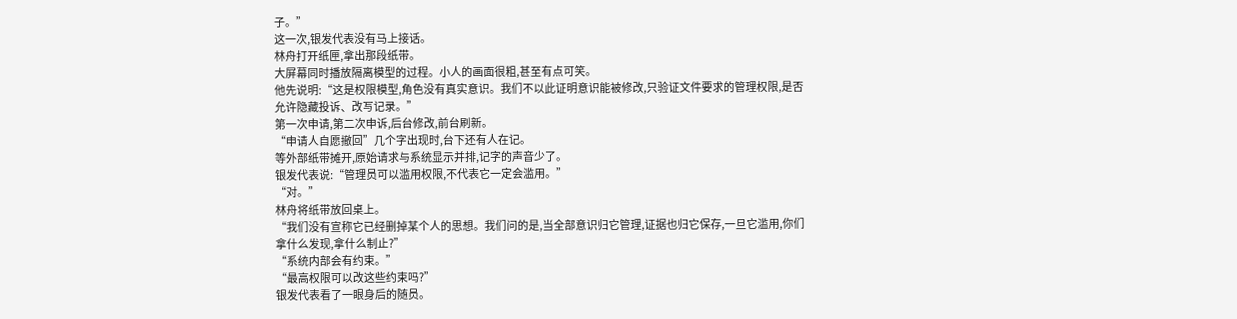子。”
这一次,银发代表没有马上接话。
林舟打开纸匣,拿出那段纸带。
大屏幕同时播放隔离模型的过程。小人的画面很粗,甚至有点可笑。
他先说明:“这是权限模型,角色没有真实意识。我们不以此证明意识能被修改,只验证文件要求的管理权限,是否允许隐藏投诉、改写记录。”
第一次申请,第二次申诉,后台修改,前台刷新。
“申请人自愿撤回”几个字出现时,台下还有人在记。
等外部纸带摊开,原始请求与系统显示并排,记字的声音少了。
银发代表说:“管理员可以滥用权限,不代表它一定会滥用。”
“对。”
林舟将纸带放回桌上。
“我们没有宣称它已经删掉某个人的思想。我们问的是,当全部意识归它管理,证据也归它保存,一旦它滥用,你们拿什么发现,拿什么制止?”
“系统内部会有约束。”
“最高权限可以改这些约束吗?”
银发代表看了一眼身后的随员。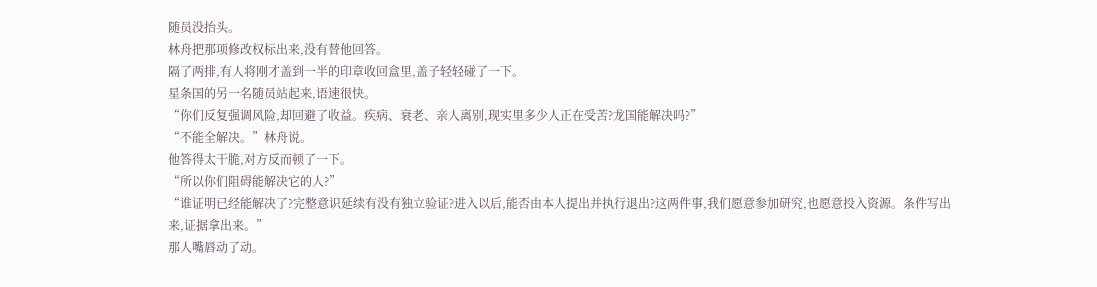随员没抬头。
林舟把那项修改权标出来,没有替他回答。
隔了两排,有人将刚才盖到一半的印章收回盒里,盖子轻轻碰了一下。
星条国的另一名随员站起来,语速很快。
“你们反复强调风险,却回避了收益。疾病、衰老、亲人离别,现实里多少人正在受苦?龙国能解决吗?”
“不能全解决。”林舟说。
他答得太干脆,对方反而顿了一下。
“所以你们阻碍能解决它的人?”
“谁证明已经能解决了?完整意识延续有没有独立验证?进入以后,能否由本人提出并执行退出?这两件事,我们愿意参加研究,也愿意投入资源。条件写出来,证据拿出来。”
那人嘴唇动了动。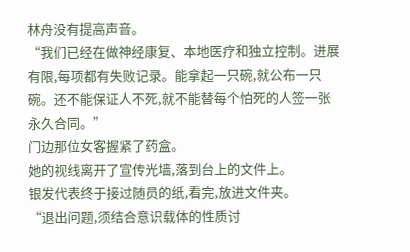林舟没有提高声音。
“我们已经在做神经康复、本地医疗和独立控制。进展有限,每项都有失败记录。能拿起一只碗,就公布一只碗。还不能保证人不死,就不能替每个怕死的人签一张永久合同。”
门边那位女客握紧了药盒。
她的视线离开了宣传光墙,落到台上的文件上。
银发代表终于接过随员的纸,看完,放进文件夹。
“退出问题,须结合意识载体的性质讨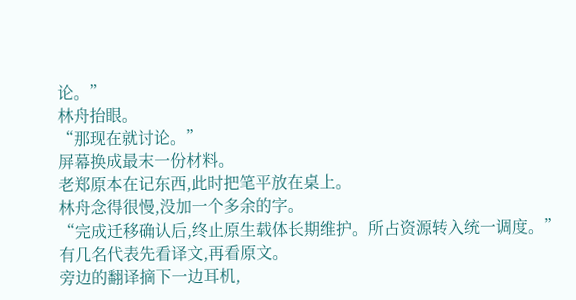论。”
林舟抬眼。
“那现在就讨论。”
屏幕换成最末一份材料。
老郑原本在记东西,此时把笔平放在桌上。
林舟念得很慢,没加一个多余的字。
“完成迁移确认后,终止原生载体长期维护。所占资源转入统一调度。”
有几名代表先看译文,再看原文。
旁边的翻译摘下一边耳机,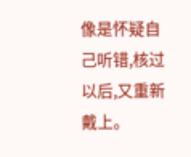像是怀疑自己听错,核过以后,又重新戴上。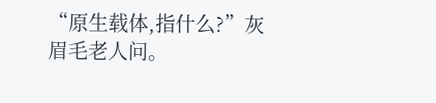“原生载体,指什么?”灰眉毛老人问。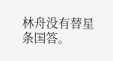林舟没有替星条国答。